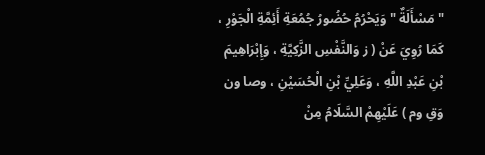" مَسْأَلَةٌ " وَيَحْرُمُ حُضُورُ جُمُعَةِ أَئِمَّةِ الْجَوْرِ ، كَمَا رُوِيَ عَنْ ( ز وَالنَّفْسِ الزَّكِيَّةِ ، وَإِبْرَاهِيمَ بْنِ عَبْدِ اللَّهِ ، وَعَلِيِّ بْنِ الْحُسَيْنِ ، وصا ون وَقِ وم ) عَلَيْهِمْ السَّلَامُ مِنْ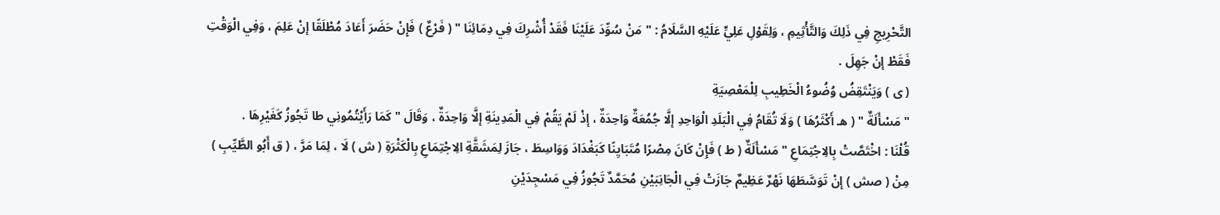التَّحْرِيجِ فِي ذَلِكَ وَالتَّأْثِيمِ ، وَلِقَوْلِ عَلِيٍّ عَلَيْهِ السَّلَامُ : " مَنْ سُوِّدَ عَلَيْنَا فَقَدْ أُشْرِكَ فِي دِمَائِنَا " ( فَرْعٌ ) فَإِنْ حَضَرَ أَعَادَ مُطْلَقًا إنْ عَلِمَ ، وَفِي الْوَقْتِ فَقَطْ إنْ جَهِلَ .
( ى ) وَيَنْتَقِضُ وُضُوءُ الْخَطِيبِ لِلْمَعْصِيَةِ
" مَسْأَلَةٌ " ( هـ أَكْثَرُهَا ) وَلَا تُقَامُ فِي الْبَلَدِ الْوَاحِدِ إلَّا جُمُعَةٌ وَاحِدَةٌ ، إذْ لَمْ يَقُمْ فِي الْمَدِينَةِ إلَّا وَاحِدَةٌ ، وَقَالَ " كَمَا رَأَيْتُمُونِي طا تَجُوزُ كَغَيْرِهَا .
قُلْنَا : اخْتَصَّتْ بِالِاجْتِمَاعِ " مَسْأَلَةٌ ( ط ) فَإِنْ كَانَ مِصْرًا مُتَبَايِنًا كَبَغْدَادَ وَوَاسِطَ ، جَازَ لِمَشَقَّةِ الِاجْتِمَاعِ بِالْكَثْرَةِ ( ش ) لَا ، لِمَا مَرَّ ، ( ق أَبُو الطَّيِّبِ ) مِنْ ( صش ) إنْ تَوَسَّطَهَا نَهْرٌ عَظِيمٌ جَازَتْ فِي الْجَانِبَيْنِ مُحَمَّدٌ تَجُوزُ فِي مَسْجِدَيْنِ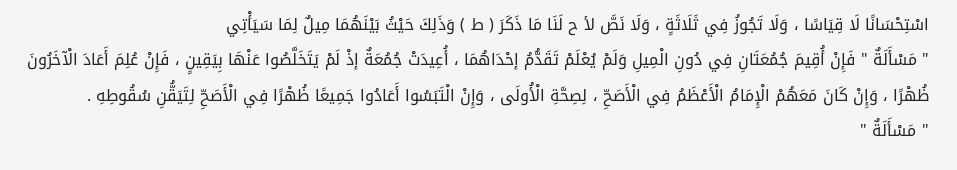اسْتِحْسَانًا لَا قِيَاسًا ، وَلَا تَجُوزُ فِي ثَلَاثَةٍ ، وَلَا نَصَّ لأ ح لَنَا مَا ذَكَرَ ( ط ) وَذَلِكَ حَيْثُ بَيْنَهُمَا مِيلٌ لِمَا سَيَأْتِي
" مَسْأَلَةٌ " فَإِنْ أُقِيمَ جُمُعَتَانِ فِي دُونِ الْمِيلِ وَلَمْ يُعْلَمْ تَقَدُّمُ إحْدَاهُمَا ، أُعِيدَتْ جُمُعَةٌ إذْ لَمْ يَتَخَلَّصُوا عَنْهَا بِيَقِينٍ ، فَإِنْ عُلِمَ أَعَادَ الْآخَرُونَ ظُهْرًا ، وَإِنْ كَانَ مَعَهُمْ الْإِمَامُ الْأَعْظَمُ فِي الْأَصَحِّ ، لِصِحَّةِ الْأُولَى ، وَإِنْ الْتَبَسُوا أَعَادُوا جَمِيعًا ظُهْرًا فِي الْأَصَحِّ لِتَيَقُّنِ سُقُوطِهِ .
" مَسْأَلَةٌ "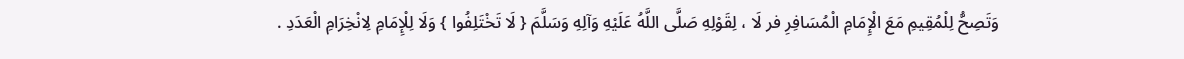وَتَصِحُّ لِلْمُقِيمِ مَعَ الْإِمَامِ الْمُسَافِرِ فر لَا ، لِقَوْلِهِ صَلَّى اللَّهُ عَلَيْهِ وَآلِهِ وَسَلَّمَ { لَا تَخْتَلِفُوا } وَلَا لِلْإِمَامِ لِانْخِرَامِ الْعَدَدِ .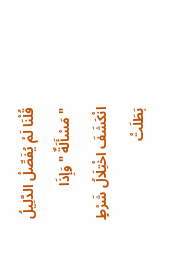قُلْنَا لَمْ يُفَصِّلْ الدَّلِيلُ
" مَسْأَلَةٌ " وَإِذَا انْكَشَفَ اخْتِلَالُ شَرْطٍ بَطَلَتْ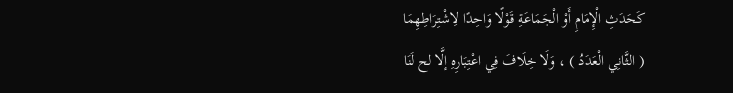كَحَدَثِ الْإِمَامِ أَوْ الْجَمَاعَةِ قَوْلًا وَاحِدًا لِاشْتِرَاطِهِمَا
( الثَّانِي الْعَدَدُ ) ، وَلَا خِلَافَ فِي اعْتِبَارِهِ إلَّا لح لَنَا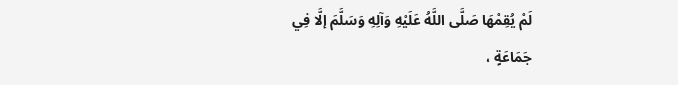لَمْ يُقِمْهَا صَلَّى اللَّهُ عَلَيْهِ وَآلِهِ وَسَلَّمَ إلَّا فِي جَمَاعَةٍ ،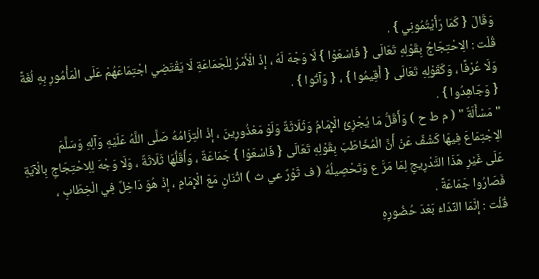وَقَالَ { كَمَا رَأَيْتُمُونِي } .
قُلْت : الِاحْتِجَاجُ بِقَوْلِهِ تَعَالَى { فَاسْعَوْا } لَا وَجْهَ لَهُ ، إذْ الْأَمْرُ لِلْجَمَاعَةِ لَا يَقْتَضِي اجْتِمَاعَهُمْ عَلَى الْمَأْمُورِ بِهِ لُغَةً وَلَا عُرْفًا ، وَكَقَوْلِهِ تَعَالَى { أَقِيمُوا } ، { وَآتُوا } .
{ وَجَاهِدُوا } .
" مَسْأَلَةٌ " ( م ط ح ) وَأَقَلُّ مَا يُجْزِئُ الْإِمَامُ وَثَلَاثَةٌ وَلَوْ مَعْذُورِينَ ، إذْ الْتِزَامُهُ صَلَّى اللَّهُ عَلَيْهِ وَآلِهِ وَسَلَّمَ الِاجْتِمَاعَ فِيهَا كَشْفٌ عَنْ أَنَّ الْمُخَاطَبَ بِقَوْلِهِ تَعَالَى { فَاسْعَوْا } جَمَاعَةٌ ، وَأَقَلُّهَا ثَلَاثَةٌ ، وَلَا وَجْهَ لِلِاحْتِجَاجِ بِالْآيَةِ عَلَى غَيْرِ هَذَا التَّدْرِيجِ لِمَا مَرَّ ع وَتَحْصِيلُهُ ( ف ثَوْرٌ عي ث ) اثْنَانِ مَعَ الْإِمَامِ ، إذْ هُوَ دَاخِلٌ فِي الْخِطَابِ ، فَصَارُوا جَمَاعَةً .
قُلْت : إنَّمَا النِّدَاءُ بَعْدَ حُضُورِهِ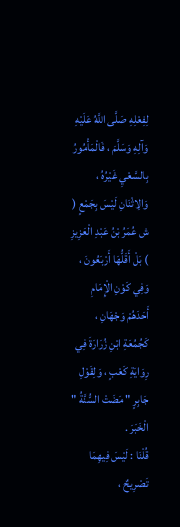لِفِعْلِهِ صَلَّى اللَّهُ عَلَيْهِ وَآلِهِ وَسَلَّمَ ، فَالْمَأْمُورُ بِالسَّعْيِ غَيْرُهُ ، وَالِاثْنَانِ لَيْسَ بِجَمْعٍ ( ش عُمَرُ بْنُ عَبْدِ الْعَزِيزِ ) بَلْ أَقَلُّهَا أَرْبَعُونَ ، وَفِي كَوْنِ الْإِمَامِ أَحَدَهُمْ وَجْهَانِ ، كَجُمُعَةِ ابْنِ زُرَارَةَ فِي رِوَايَةِ كَعْبٍ ، وَلِقَوْلِ جَابِرٍ " مَضَتْ السُّنَّةُ " الْخَبَرَ .
قُلْنَا : لَيْسَ فِيهِمَا تَصْرِيحٌ ،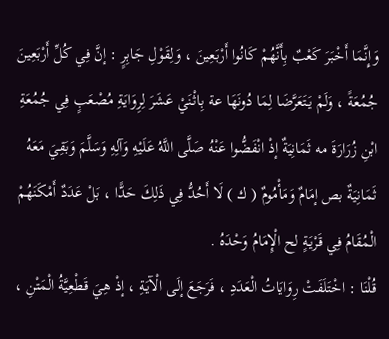وَإِنَّمَا أَخْبَرَ كَعْبٌ بِأَنَّهُمْ كَانُوا أَرْبَعِينَ ، وَلِقَوْلِ جَابِرٍ : إنَّ فِي كُلِّ أَرْبَعِينَ جُمُعَةً ، وَلَمْ يَتَعَرَّضَا لِمَا دُونَهَا عة بِاثْنَيْ عَشَرَ لِرِوَايَةِ مُصْعَبٍ فِي جُمُعَةِ ابْنِ زُرَارَةَ مه ثَمَانِيَةٌ إذْ انْفَضُّوا عَنْهُ صَلَّى اللَّهُ عَلَيْهِ وَآلِهِ وَسَلَّمَ وَبَقِيَ مَعَهُ ثَمَانِيَةٌ بص إمَامٌ وَمَأْمُومٌ ( ك ) لَا أَحُدُّ فِي ذَلِكَ حَدًّا ، بَلْ عَدَدٌ أَمْكَنَهُمْ الْمُقَامُ فِي قَرْيَةٍ لح الْإِمَامُ وَحْدَهُ .
قُلْنَا : اخْتَلَفَتْ رِوَايَاتُ الْعَدَدِ ، فَرَجَعَ إلَى الْآيَةِ ، إذْ هِيَ قَطْعِيَّةُ الْمَتْنِ ،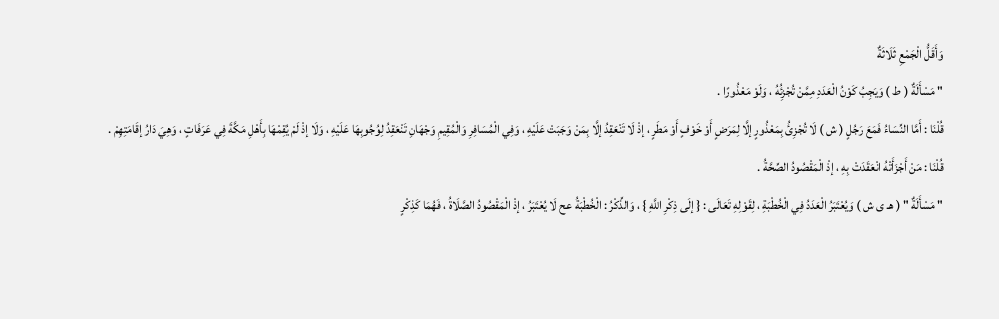وَأَقَلُّ الْجَمْعِ ثَلَاثَةٌ
" مَسْأَلَةٌ ( ط ) وَيَجِبُ كَوْنُ الْعَدَدِ مِمَّنْ تُجْزِئُهُ ، وَلَوْ مَعْذُورًا .
قُلْنَا : أَمَّا النِّسَاءُ فَمَعَ رَجُلٍ ( ش ) لَا تُجْزِئُ بِمَعْذُورٍ إلَّا لِمَرَضٍ أَوْ خَوْفٍ أَوْ مَطَرٍ ، إذْ لَا تَنْعَقِدُ إلَّا بِمَنْ وَجَبَتْ عَلَيْهِ ، وَفِي الْمُسَافِرِ وَالْمُقِيمِ وَجْهَانِ تَنْعَقِدُ لِوُجُوبِهَا عَلَيْهِ ، وَلَا إذْ لَمْ يُقِمْهَا بِأَهْلِ مَكَّةَ فِي عَرَفَاتٍ ، وَهِيَ دَارُ إقَامَتِهِمْ .
قُلْنَا : مَنْ أَجْزَأَتْهُ انْعَقَدَتْ بِهِ ، إذْ الْمَقْصُودُ الصِّحَّةُ .
" مَسْأَلَةٌ " ( هـ ى ش ) وَيُعْتَبَرُ الْعَدَدُ فِي الْخُطْبَةِ ، لِقَوْلِهِ تَعَالَى : { إلَى ذِكْرِ اللَّهِ } ، وَالذِّكْرُ : الْخُطْبَةُ عح لَا يُعْتَبَرُ ، إذْ الْمَقْصُودُ الصَّلَاةُ ، فَهُمَا كَذِكْرٍ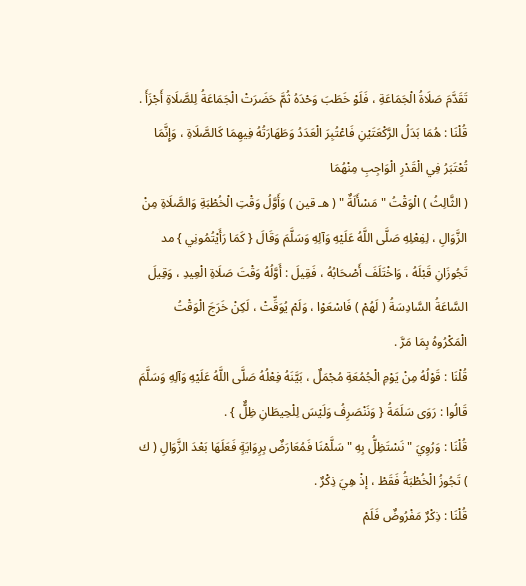تَقَدَّمَ صَلَاةُ الْجَمَاعَةِ ، فَلَوْ خَطَبَ وَحْدَهُ ثُمَّ حَضَرَتْ الْجَمَاعَةُ لِلصَّلَاةِ أَجْزَأَ .
قُلْنَا : هُمَا بَدَلُ الرَّكْعَتَيْنِ فَاعْتُبِرَ الْعَدَدُ وَطَهَارَتُهُ فِيهِمَا كَالصَّلَاةِ ، وَإِنَّمَا تُعْتَبَرُ فِي الْقَدْرِ الْوَاجِبِ مِنْهُمَا
( الثَّالِثُ ) الْوَقْتُ " مَسْأَلَةٌ " ( هـ قين ) وَأَوَّلُ وَقْتِ الْخُطْبَةِ وَالصَّلَاةِ مِنْ الزَّوَالِ ، لِفِعْلِهِ صَلَّى اللَّهُ عَلَيْهِ وَآلِهِ وَسَلَّمَ وَقَالَ { كَمَا رَأَيْتُمُونِي } مد تَجُوزَانِ قَبْلَهُ ، وَاخْتَلَفَ أَصْحَابُهُ ، فَقِيلَ : أَوَّلُهُ وَقْتَ صَلَاةِ الْعِيدِ ، وَقِيلَ السَّاعَةُ السَّادِسَةُ ( لَهُمْ ) فَاسْعَوْا ، وَلَمْ يُوَقِّتْ ، لَكِنْ خَرَجَ الْوَقْتُ الْمَكْرُوهُ بِمَا مَرَّ .
قُلْنَا : قَوْلُهُ مِنْ يَوْمِ الْجُمُعَةِ مُجْمَلٌ ، بَيَّنَهُ فِعْلُهُ صَلَّى اللَّهُ عَلَيْهِ وَآلِهِ وَسَلَّمَ قَالُوا : رَوَى سَلَمَةُ { وَنَنْصَرِفُ وَلَيْسَ لِلْحِيطَانِ ظِلٌّ } .
قُلْنَا : وَرُوِيَ " نَسْتَظِلُّ بِهِ " سَلَّمْنَا فَمُعَارَضٌ بِرِوَايَةٍ فَعَلَهَا بَعْدَ الزَّوَالِ ( ك ) تَجُوزُ الْخُطْبَةُ فَقَطْ ، إذْ هِيَ ذِكْرٌ .
قُلْنَا : ذِكْرٌ مَفْرُوضٌ فَلَمْ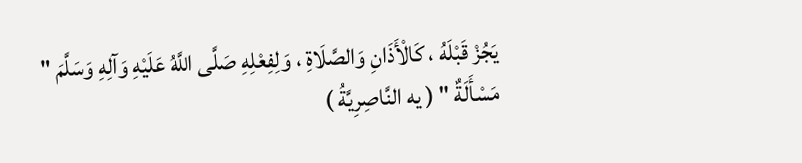يَجُزْ قَبْلَهُ ، كَالْأَذَانِ وَالصَّلَاةِ ، وَلِفِعْلِهِ صَلَّى اللَّهُ عَلَيْهِ وَآلِهِ وَسَلَّمَ " مَسْأَلَةٌ " ( يه النَّاصِرِيَّةُ )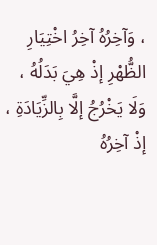، وَآخِرُهُ آخِرُ اخْتِيَارِ الظُّهْرِ إذْ هِيَ بَدَلُهُ ، وَلَا يَخْرُجُ إلَّا بِالزِّيَادَةِ ، إذْ آخِرُهُ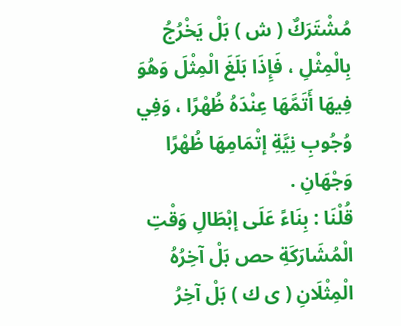مُشْتَرَكٌ ( ش ) بَلْ يَخْرُجُ بِالْمِثْلِ ، فَإِذَا بَلَغَ الْمِثْلَ وَهُوَ فِيهَا أَتَمَّهَا عِنْدَهُ ظُهْرًا ، وَفِي وُجُوبِ نِيَّةِ إتْمَامِهَا ظُهْرًا وَجْهَانِ .
قُلْنَا : بِنَاءً عَلَى إبْطَالِ وَقْتِ الْمُشَارَكَةِ حص بَلْ آخِرُهُ الْمِثْلَانِ ( ى ك ) بَلْ آخِرُ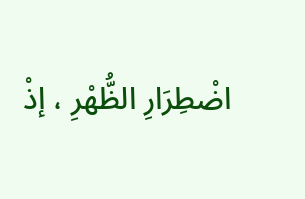اضْطِرَارِ الظُّهْرِ ، إذْ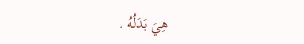هِيَ بَدَلُهُ .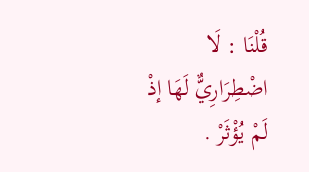قُلْنَا : لَا اضْطِرَارِيٌّ لَهَا إذْ لَمْ يُؤْثَرْ .